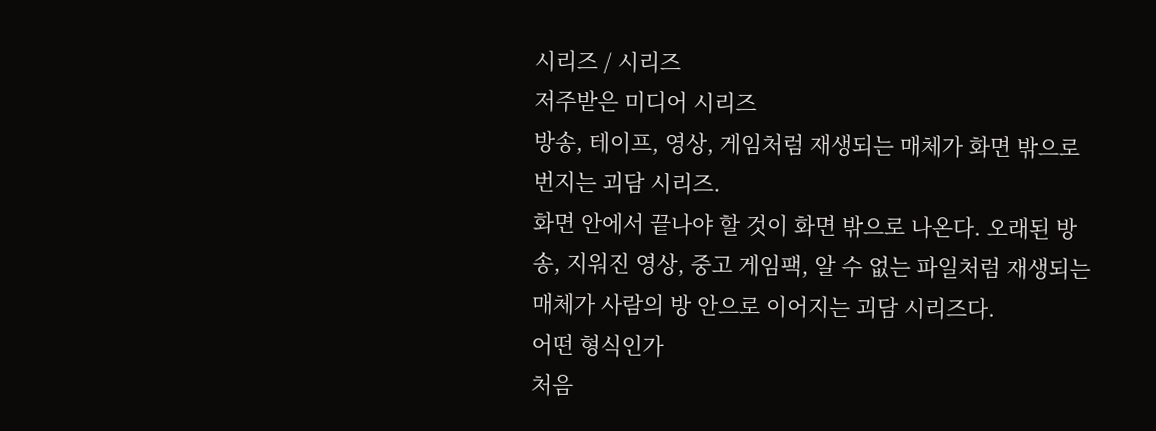시리즈 / 시리즈
저주받은 미디어 시리즈
방송, 테이프, 영상, 게임처럼 재생되는 매체가 화면 밖으로 번지는 괴담 시리즈.
화면 안에서 끝나야 할 것이 화면 밖으로 나온다. 오래된 방송, 지워진 영상, 중고 게임팩, 알 수 없는 파일처럼 재생되는 매체가 사람의 방 안으로 이어지는 괴담 시리즈다.
어떤 형식인가
처음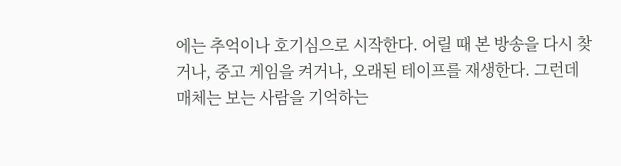에는 추억이나 호기심으로 시작한다. 어릴 때 본 방송을 다시 찾거나, 중고 게임을 켜거나, 오래된 테이프를 재생한다. 그런데 매체는 보는 사람을 기억하는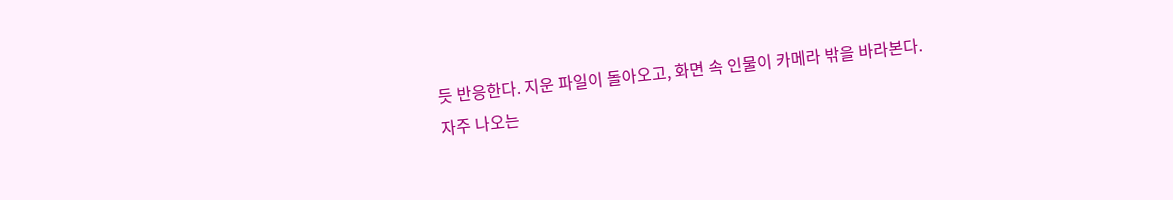듯 반응한다. 지운 파일이 돌아오고, 화면 속 인물이 카메라 밖을 바라본다.
자주 나오는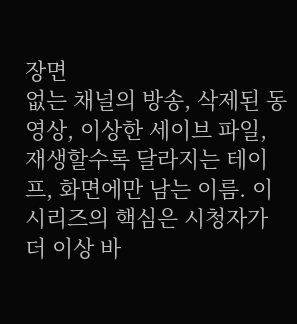장면
없는 채널의 방송, 삭제된 동영상, 이상한 세이브 파일, 재생할수록 달라지는 테이프, 화면에만 남는 이름. 이 시리즈의 핵심은 시청자가 더 이상 바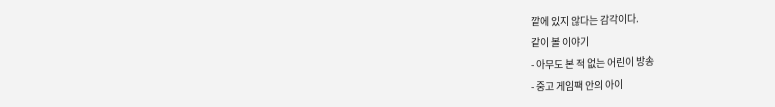깥에 있지 않다는 감각이다.
같이 볼 이야기
- 아무도 본 적 없는 어린이 방송
- 중고 게임팩 안의 아이